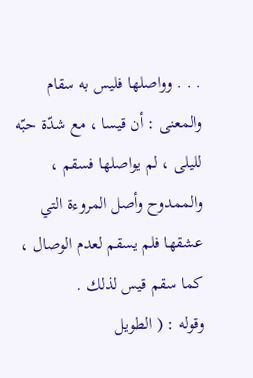. . . وواصلها فليس به سقام
والمعنى : أن قيسا ، مع شدّة حبّه لليلى ، لم يواصلها فسقم ، والممدوح وأصل المروءة التي عشقها فلم يسقم لعدم الوصال ، كما سقم قيس لذلك .
وقوله : ( الطويل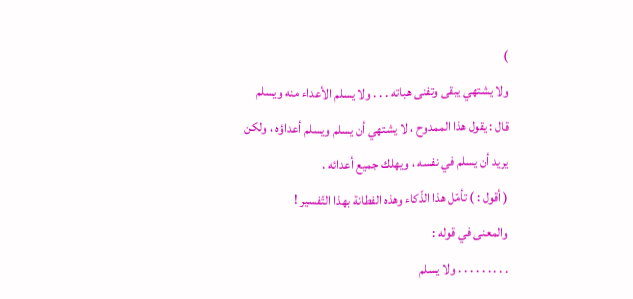)
ولا يشتهي يبقى وتفنى هباته . . . ولا يسلم الأعداء منه ويسلم
قال : يقول هذا الممدوح ، لا يشتهي أن يسلم ويسلم أعداؤه ، ولكن يريد أن يسلم في نفسه ، ويهلك جميع أعدائه .
( أقول : ) تأمّل هذا الذّكاء وهذه الفطانة بهذا التّفسير !
والمعنى في قوله :
. . . . . . . . . ولا يسلم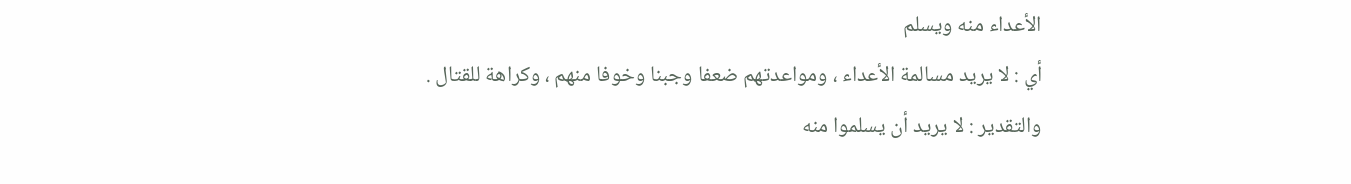الأعداء منه ويسلم
أي : لا يريد مسالمة الأعداء ، ومواعدتهم ضعفا وجبنا وخوفا منهم ، وكراهة للقتال .
والتقدير : لا يريد أن يسلموا منه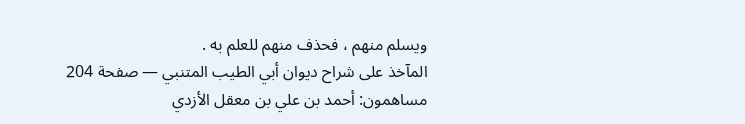ويسلم منهم ، فحذف منهم للعلم به .
المآخذ على شراح ديوان أبي الطيب المتنبي — صفحة 204
مساهمون: أحمد بن علي بن معقل الأزدي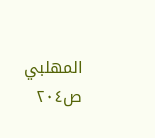المهلبي
ص٢٠٤